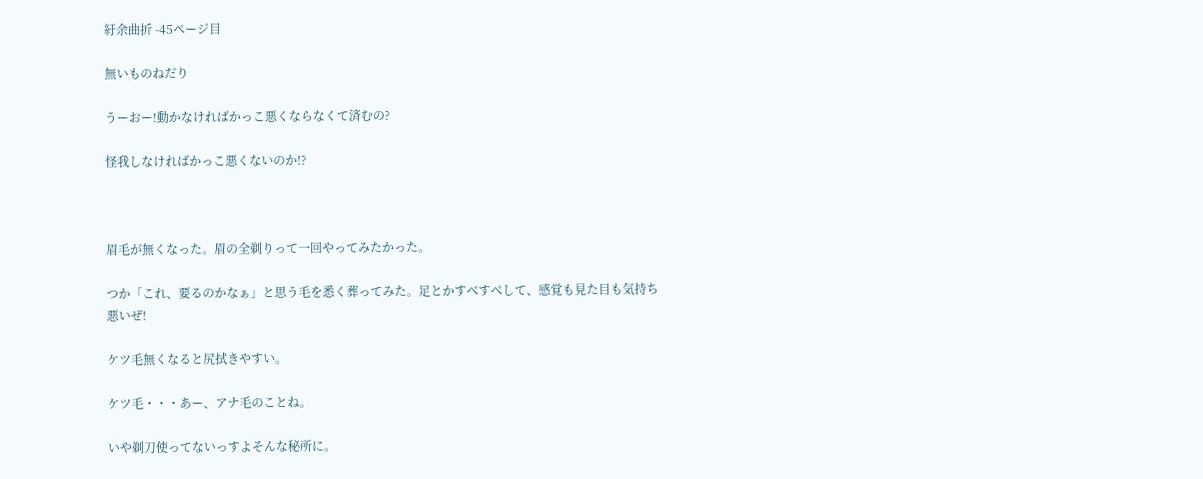紆余曲折 -45ページ目

無いものねだり

うーおー!動かなければかっこ悪くならなくて済むの?

怪我しなければかっこ悪くないのか!?



眉毛が無くなった。眉の全剃りって一回やってみたかった。

つか「これ、要るのかなぁ」と思う毛を悉く葬ってみた。足とかすべすべして、感覚も見た目も気持ち悪いぜ!

ケツ毛無くなると尻拭きやすい。

ケツ毛・・・あー、アナ毛のことね。

いや剃刀使ってないっすよそんな秘所に。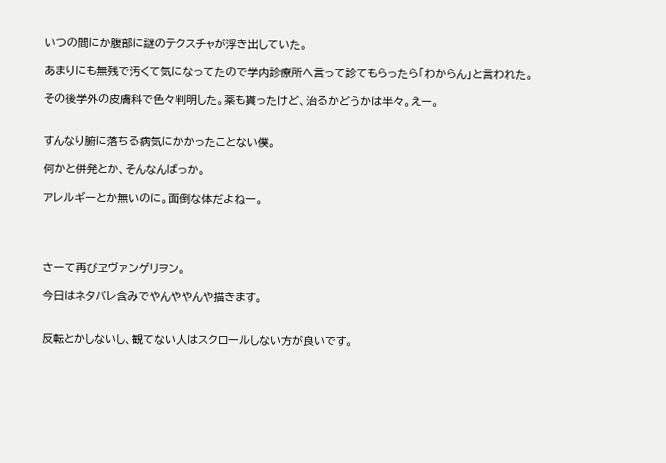いつの間にか腹部に謎のテクスチャが浮き出していた。

あまりにも無残で汚くて気になってたので学内診療所へ言って診てもらったら「わからん」と言われた。

その後学外の皮膚科で色々判明した。薬も貰ったけど、治るかどうかは半々。えー。


すんなり腑に落ちる病気にかかったことない僕。

何かと併発とか、そんなんばっか。

アレルギーとか無いのに。面倒な体だよねー。




さーて再びヱヴァンゲリヲン。

今日はネタバレ含みでやんややんや描きます。


反転とかしないし、観てない人はスクロールしない方が良いです。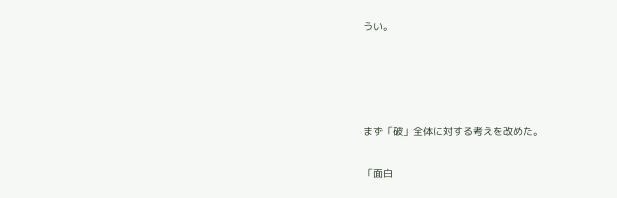うい。




まず「破」全体に対する考えを改めた。

「面白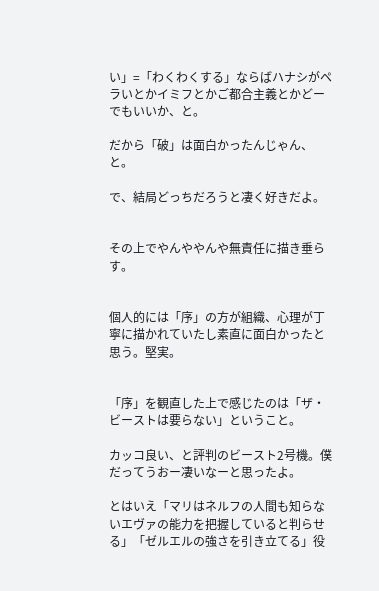い」=「わくわくする」ならばハナシがペラいとかイミフとかご都合主義とかどーでもいいか、と。

だから「破」は面白かったんじゃん、と。

で、結局どっちだろうと凄く好きだよ。


その上でやんややんや無責任に描き垂らす。


個人的には「序」の方が組織、心理が丁寧に描かれていたし素直に面白かったと思う。堅実。


「序」を観直した上で感じたのは「ザ・ビーストは要らない」ということ。

カッコ良い、と評判のビースト2号機。僕だってうおー凄いなーと思ったよ。

とはいえ「マリはネルフの人間も知らないエヴァの能力を把握していると判らせる」「ゼルエルの強さを引き立てる」役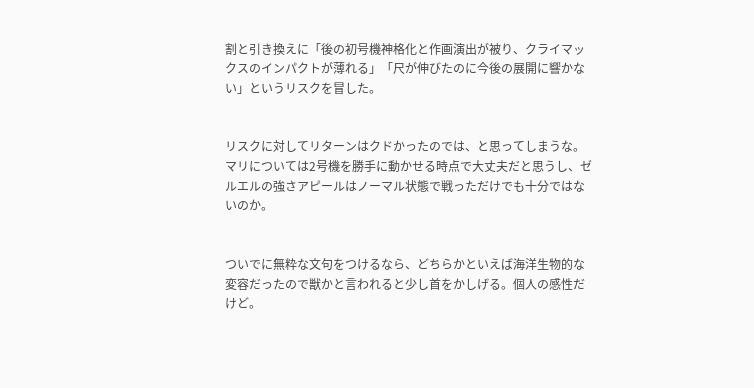割と引き換えに「後の初号機神格化と作画演出が被り、クライマックスのインパクトが薄れる」「尺が伸びたのに今後の展開に響かない」というリスクを冒した。


リスクに対してリターンはクドかったのでは、と思ってしまうな。マリについては2号機を勝手に動かせる時点で大丈夫だと思うし、ゼルエルの強さアピールはノーマル状態で戦っただけでも十分ではないのか。


ついでに無粋な文句をつけるなら、どちらかといえば海洋生物的な変容だったので獣かと言われると少し首をかしげる。個人の感性だけど。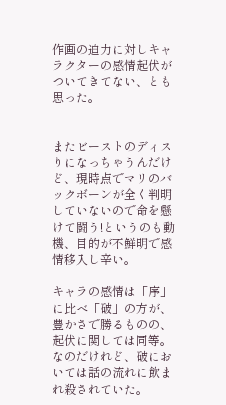作画の迫力に対しキャラクターの感情起伏がついてきてない、とも思った。


またビーストのディスりになっちゃうんだけど、現時点でマリのバックボーンが全く判明していないので命を懸けて闘う!というのも動機、目的が不鮮明で感情移入し辛い。

キャラの感情は「序」に比べ「破」の方が、豊かさで勝るものの、起伏に関しては同等。なのだけれど、破においては話の流れに飲まれ殺されていた。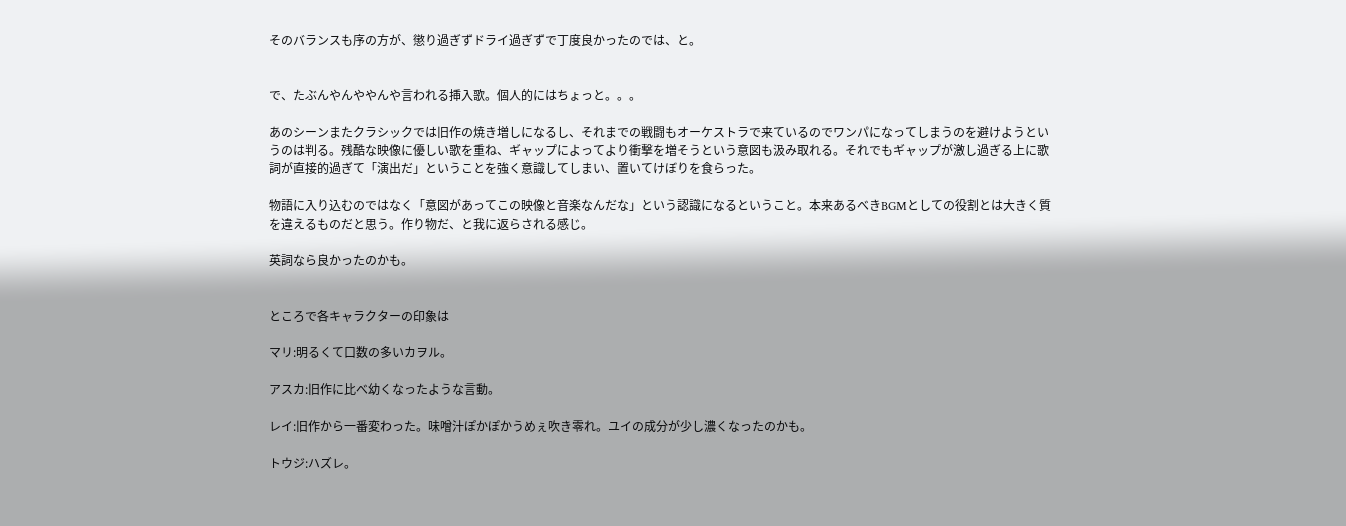そのバランスも序の方が、懲り過ぎずドライ過ぎずで丁度良かったのでは、と。


で、たぶんやんややんや言われる挿入歌。個人的にはちょっと。。。

あのシーンまたクラシックでは旧作の焼き増しになるし、それまでの戦闘もオーケストラで来ているのでワンパになってしまうのを避けようというのは判る。残酷な映像に優しい歌を重ね、ギャップによってより衝撃を増そうという意図も汲み取れる。それでもギャップが激し過ぎる上に歌詞が直接的過ぎて「演出だ」ということを強く意識してしまい、置いてけぼりを食らった。

物語に入り込むのではなく「意図があってこの映像と音楽なんだな」という認識になるということ。本来あるべきBGMとしての役割とは大きく質を違えるものだと思う。作り物だ、と我に返らされる感じ。

英詞なら良かったのかも。


ところで各キャラクターの印象は

マリ:明るくて口数の多いカヲル。

アスカ:旧作に比べ幼くなったような言動。

レイ:旧作から一番変わった。味噌汁ぽかぽかうめぇ吹き零れ。ユイの成分が少し濃くなったのかも。

トウジ:ハズレ。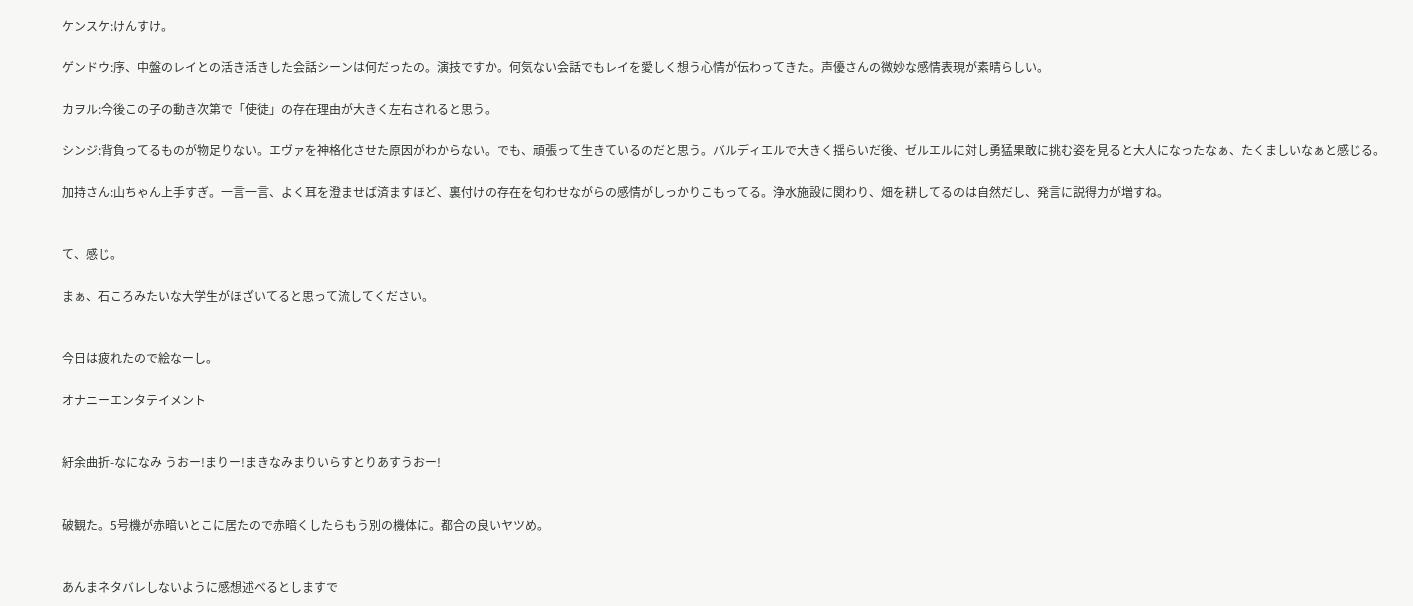ケンスケ:けんすけ。

ゲンドウ:序、中盤のレイとの活き活きした会話シーンは何だったの。演技ですか。何気ない会話でもレイを愛しく想う心情が伝わってきた。声優さんの微妙な感情表現が素晴らしい。

カヲル:今後この子の動き次第で「使徒」の存在理由が大きく左右されると思う。

シンジ:背負ってるものが物足りない。エヴァを神格化させた原因がわからない。でも、頑張って生きているのだと思う。バルディエルで大きく揺らいだ後、ゼルエルに対し勇猛果敢に挑む姿を見ると大人になったなぁ、たくましいなぁと感じる。

加持さん:山ちゃん上手すぎ。一言一言、よく耳を澄ませば済ますほど、裏付けの存在を匂わせながらの感情がしっかりこもってる。浄水施設に関わり、畑を耕してるのは自然だし、発言に説得力が増すね。


て、感じ。

まぁ、石ころみたいな大学生がほざいてると思って流してください。


今日は疲れたので絵なーし。

オナニーエンタテイメント


紆余曲折-なになみ うおー!まりー!まきなみまりいらすとりあすうおー!


破観た。5号機が赤暗いとこに居たので赤暗くしたらもう別の機体に。都合の良いヤツめ。


あんまネタバレしないように感想述べるとしますで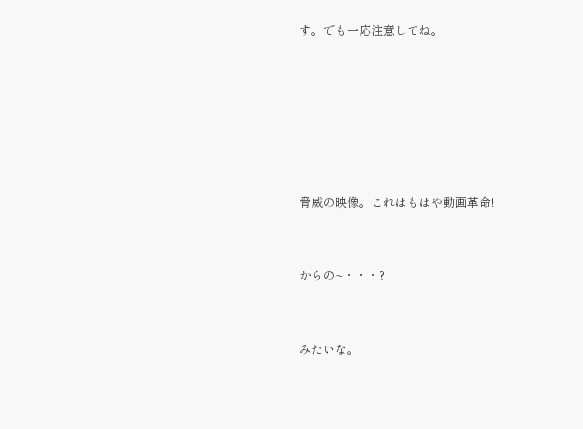す。でも一応注意してね。






脅威の映像。これはもはや動画革命!


からの~・・・?


みたいな。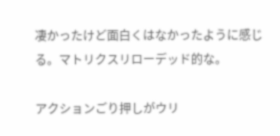凄かったけど面白くはなかったように感じる。マトリクスリローデッド的な。

アクションごり押しがウリ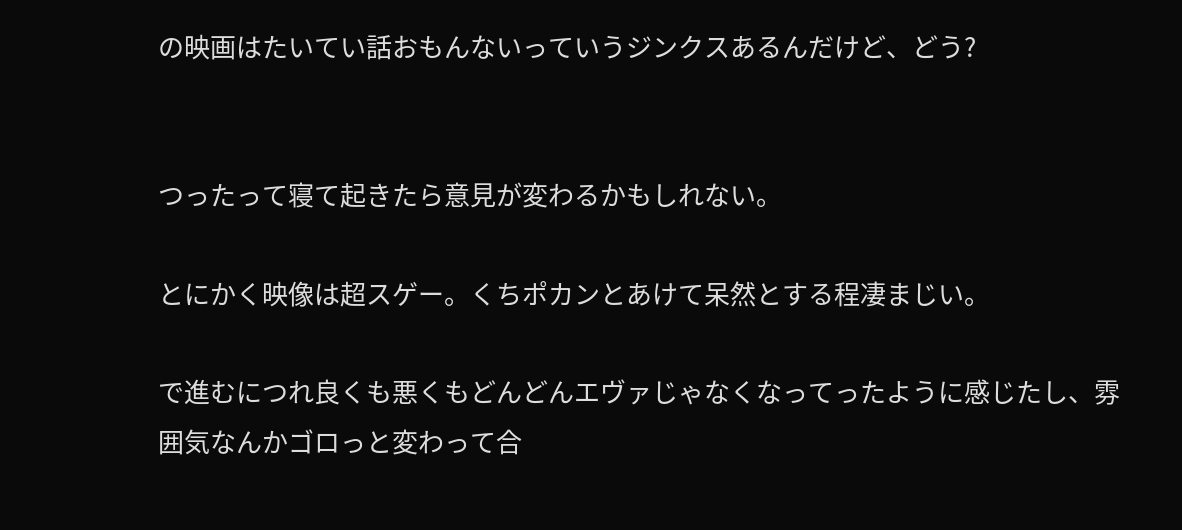の映画はたいてい話おもんないっていうジンクスあるんだけど、どう?


つったって寝て起きたら意見が変わるかもしれない。

とにかく映像は超スゲー。くちポカンとあけて呆然とする程凄まじい。

で進むにつれ良くも悪くもどんどんエヴァじゃなくなってったように感じたし、雰囲気なんかゴロっと変わって合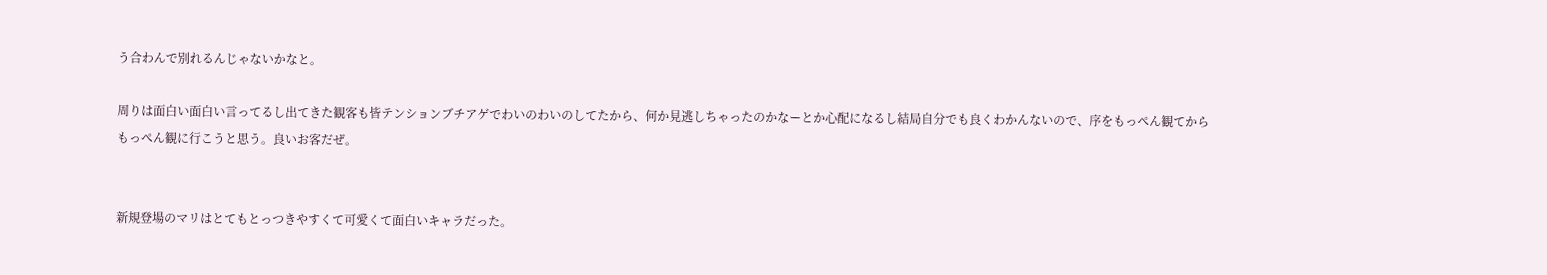う合わんで別れるんじゃないかなと。

周りは面白い面白い言ってるし出てきた観客も皆テンションブチアゲでわいのわいのしてたから、何か見逃しちゃったのかなーとか心配になるし結局自分でも良くわかんないので、序をもっぺん観てからもっぺん観に行こうと思う。良いお客だぜ。


新規登場のマリはとてもとっつきやすくて可愛くて面白いキャラだった。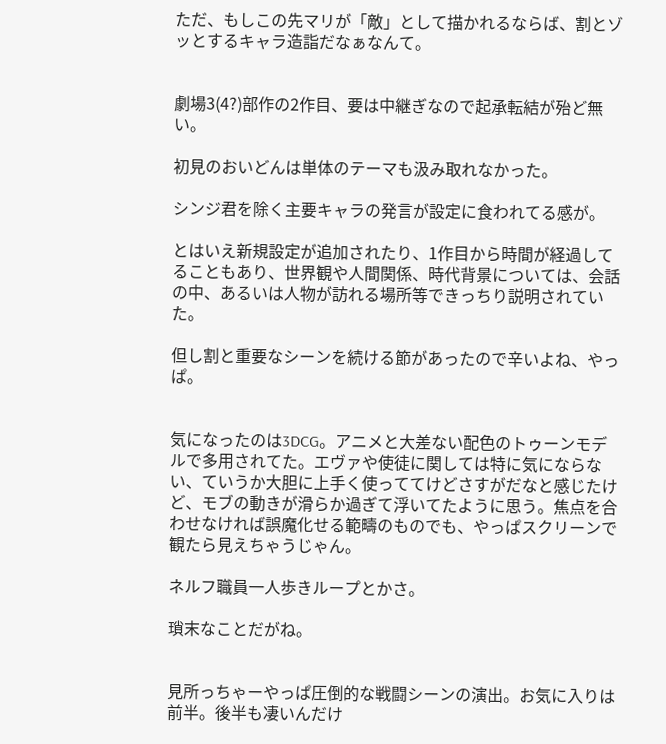ただ、もしこの先マリが「敵」として描かれるならば、割とゾッとするキャラ造詣だなぁなんて。


劇場3(4?)部作の2作目、要は中継ぎなので起承転結が殆ど無い。

初見のおいどんは単体のテーマも汲み取れなかった。

シンジ君を除く主要キャラの発言が設定に食われてる感が。

とはいえ新規設定が追加されたり、1作目から時間が経過してることもあり、世界観や人間関係、時代背景については、会話の中、あるいは人物が訪れる場所等できっちり説明されていた。

但し割と重要なシーンを続ける節があったので辛いよね、やっぱ。


気になったのは3DCG。アニメと大差ない配色のトゥーンモデルで多用されてた。エヴァや使徒に関しては特に気にならない、ていうか大胆に上手く使っててけどさすがだなと感じたけど、モブの動きが滑らか過ぎて浮いてたように思う。焦点を合わせなければ誤魔化せる範疇のものでも、やっぱスクリーンで観たら見えちゃうじゃん。

ネルフ職員一人歩きループとかさ。

瑣末なことだがね。


見所っちゃーやっぱ圧倒的な戦闘シーンの演出。お気に入りは前半。後半も凄いんだけ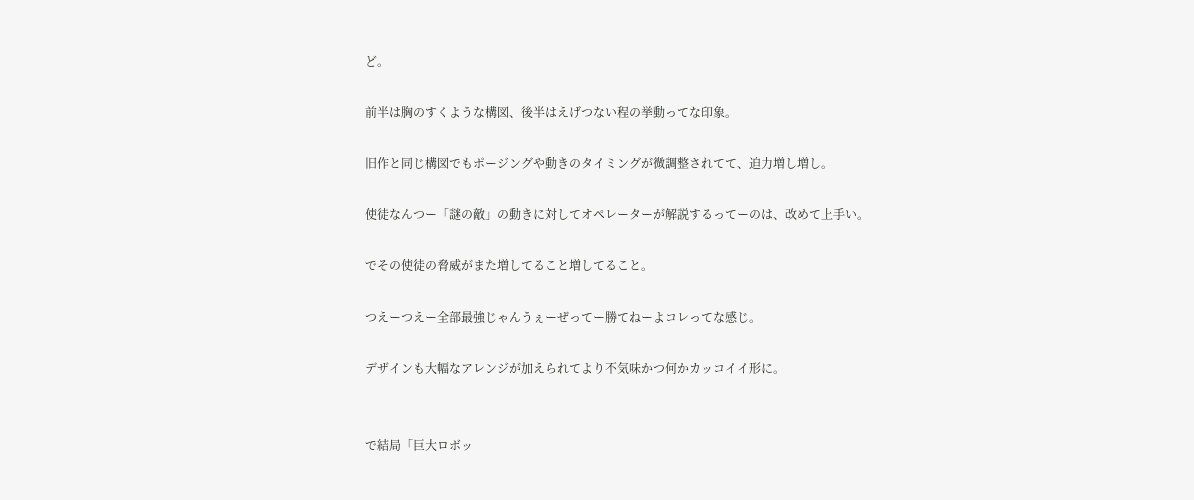ど。

前半は胸のすくような構図、後半はえげつない程の挙動ってな印象。

旧作と同じ構図でもポージングや動きのタイミングが微調整されてて、迫力増し増し。

使徒なんつー「謎の敵」の動きに対してオペレーターが解説するってーのは、改めて上手い。

でその使徒の脅威がまた増してること増してること。

つえーつえー全部最強じゃんうぇーぜってー勝てねーよコレってな感じ。

デザインも大幅なアレンジが加えられてより不気味かつ何かカッコイイ形に。


で結局「巨大ロボッ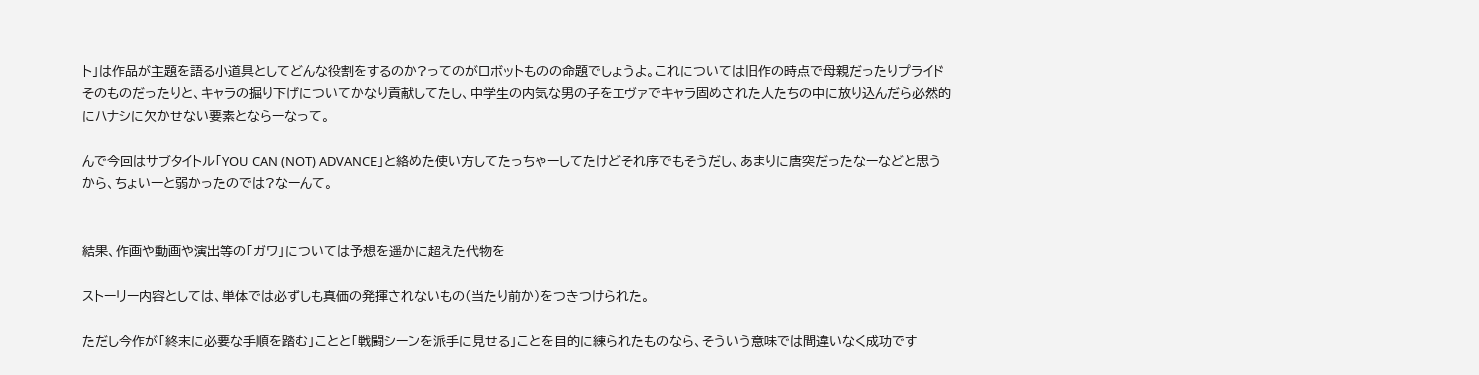ト」は作品が主題を語る小道具としてどんな役割をするのか?ってのがロボットものの命題でしょうよ。これについては旧作の時点で母親だったりプライドそのものだったりと、キャラの掘り下げについてかなり貢献してたし、中学生の内気な男の子をエヴァでキャラ固めされた人たちの中に放り込んだら必然的にハナシに欠かせない要素とならーなって。

んで今回はサブタイトル「YOU CAN (NOT) ADVANCE」と絡めた使い方してたっちゃーしてたけどそれ序でもそうだし、あまりに唐突だったなーなどと思うから、ちょいーと弱かったのでは?なーんて。


結果、作画や動画や演出等の「ガワ」については予想を遥かに超えた代物を

ストーリー内容としては、単体では必ずしも真価の発揮されないもの(当たり前か)をつきつけられた。

ただし今作が「終末に必要な手順を踏む」ことと「戦闘シーンを派手に見せる」ことを目的に練られたものなら、そういう意味では間違いなく成功です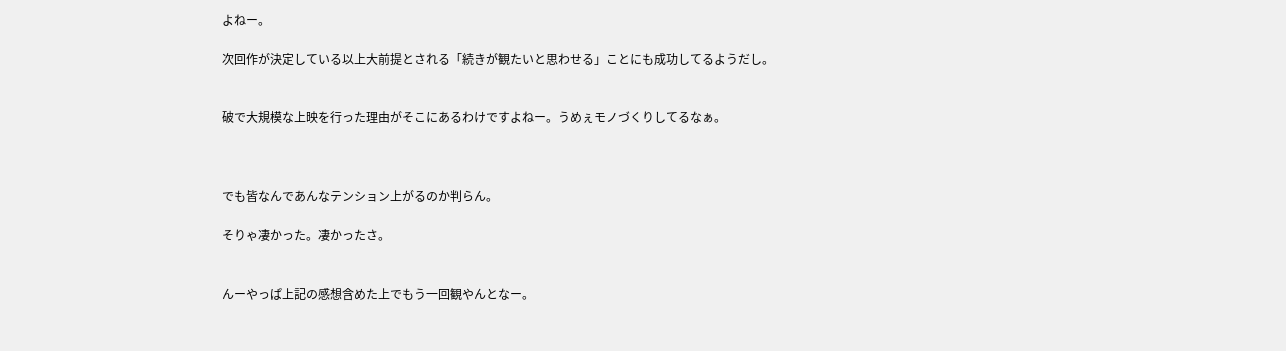よねー。

次回作が決定している以上大前提とされる「続きが観たいと思わせる」ことにも成功してるようだし。


破で大規模な上映を行った理由がそこにあるわけですよねー。うめぇモノづくりしてるなぁ。



でも皆なんであんなテンション上がるのか判らん。

そりゃ凄かった。凄かったさ。


んーやっぱ上記の感想含めた上でもう一回観やんとなー。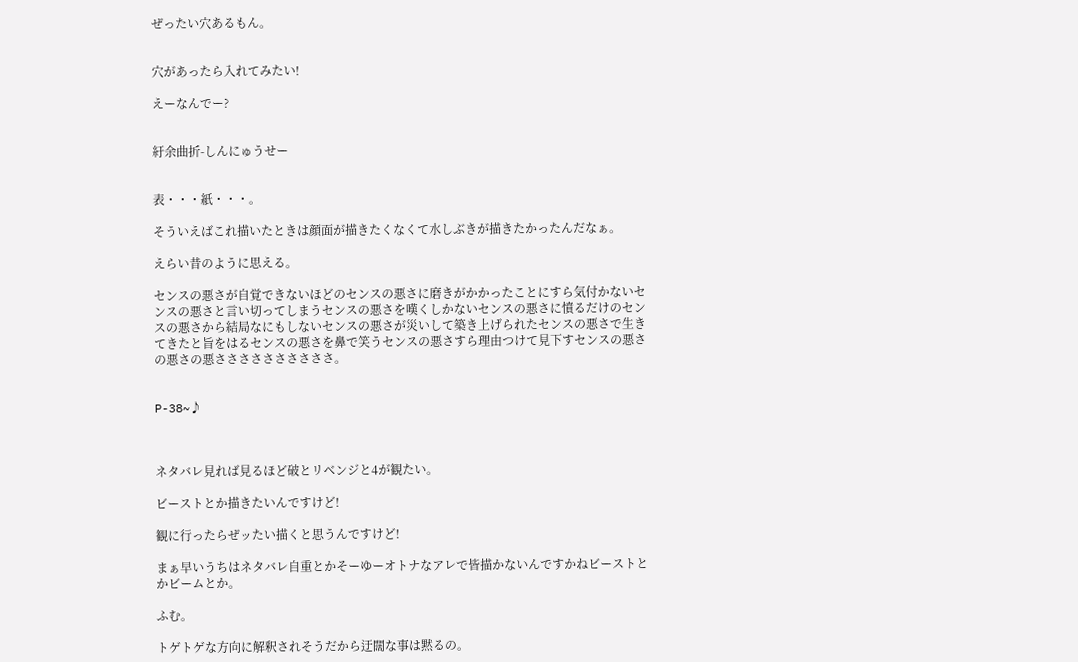ぜったい穴あるもん。


穴があったら入れてみたい!

えーなんでー?


紆余曲折-しんにゅうせー


表・・・紙・・・。

そういえばこれ描いたときは顔面が描きたくなくて水しぶきが描きたかったんだなぁ。

えらい昔のように思える。

センスの悪さが自覚できないほどのセンスの悪さに磨きがかかったことにすら気付かないセンスの悪さと言い切ってしまうセンスの悪さを嘆くしかないセンスの悪さに憤るだけのセンスの悪さから結局なにもしないセンスの悪さが災いして築き上げられたセンスの悪さで生きてきたと旨をはるセンスの悪さを鼻で笑うセンスの悪さすら理由つけて見下すセンスの悪さの悪さの悪ささささささささささ。


P-38~♪



ネタバレ見れば見るほど破とリベンジと4が観たい。

ビーストとか描きたいんですけど!

観に行ったらぜッたい描くと思うんですけど!

まぁ早いうちはネタバレ自重とかそーゆーオトナなアレで皆描かないんですかねビーストとかビームとか。

ふむ。

トゲトゲな方向に解釈されそうだから迂闊な事は黙るの。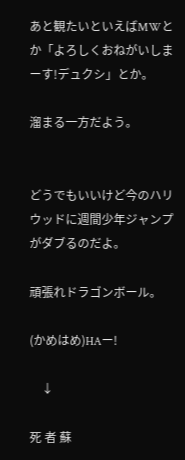あと観たいといえばMWとか「よろしくおねがいしまーす!デュクシ」とか。

溜まる一方だよう。


どうでもいいけど今のハリウッドに週間少年ジャンプがダブるのだよ。

頑張れドラゴンボール。

(かめはめ)HAー!

    ↓

死 者 蘇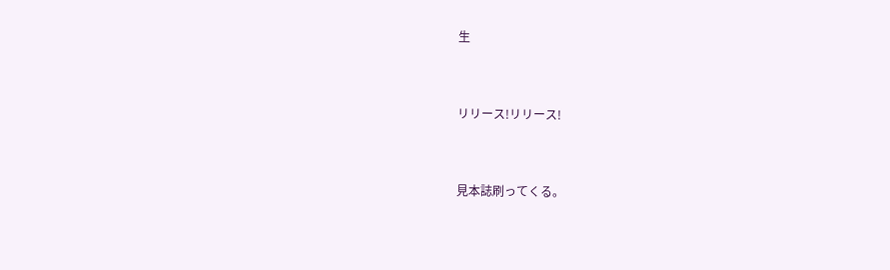生


リリース!リリース!


見本誌刷ってくる。